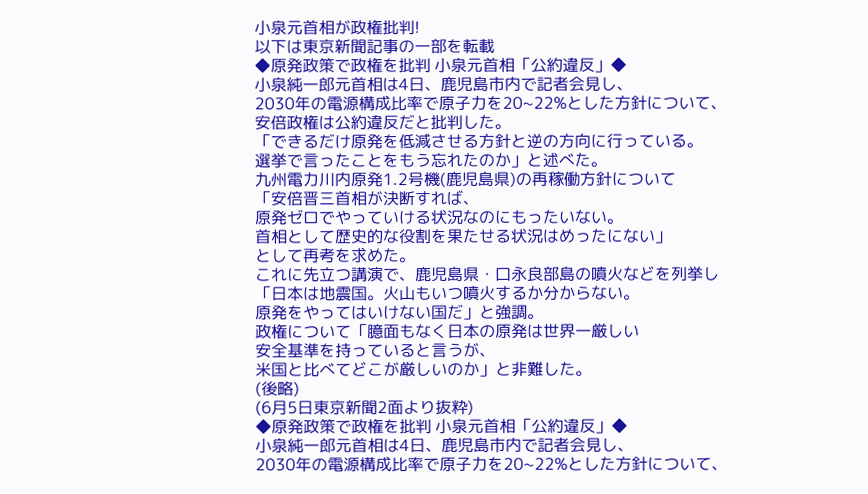小泉元首相が政権批判!
以下は東京新聞記事の一部を転載
◆原発政策で政権を批判 小泉元首相「公約違反」◆
小泉純一郎元首相は4日、鹿児島市内で記者会見し、
2030年の電源構成比率で原子力を20~22%とした方針について、
安倍政権は公約違反だと批判した。
「できるだけ原発を低減させる方針と逆の方向に行っている。
選挙で言ったことをもう忘れたのか」と述べた。
九州電力川内原発1.2号機(鹿児島県)の再稼働方針について
「安倍晋三首相が決断すれば、
原発ゼロでやっていける状況なのにもったいない。
首相として歴史的な役割を果たせる状況はめったにない」
として再考を求めた。
これに先立つ講演で、鹿児島県・口永良部島の噴火などを列挙し
「日本は地震国。火山もいつ噴火するか分からない。
原発をやってはいけない国だ」と強調。
政権について「臆面もなく日本の原発は世界一厳しい
安全基準を持っていると言うが、
米国と比べてどこが厳しいのか」と非難した。
(後略)
(6月5日東京新聞2面より抜粋)
◆原発政策で政権を批判 小泉元首相「公約違反」◆
小泉純一郎元首相は4日、鹿児島市内で記者会見し、
2030年の電源構成比率で原子力を20~22%とした方針について、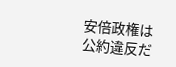安倍政権は公約違反だ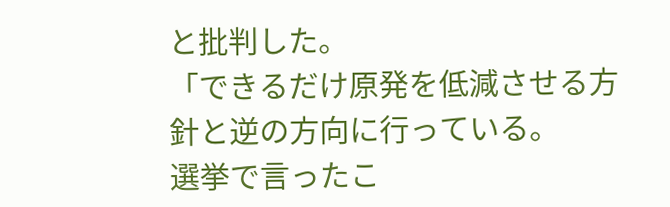と批判した。
「できるだけ原発を低減させる方針と逆の方向に行っている。
選挙で言ったこ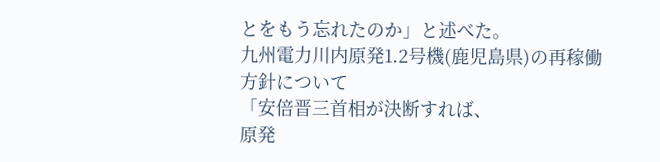とをもう忘れたのか」と述べた。
九州電力川内原発1.2号機(鹿児島県)の再稼働方針について
「安倍晋三首相が決断すれば、
原発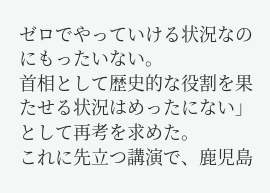ゼロでやっていける状況なのにもったいない。
首相として歴史的な役割を果たせる状況はめったにない」
として再考を求めた。
これに先立つ講演で、鹿児島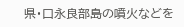県・口永良部島の噴火などを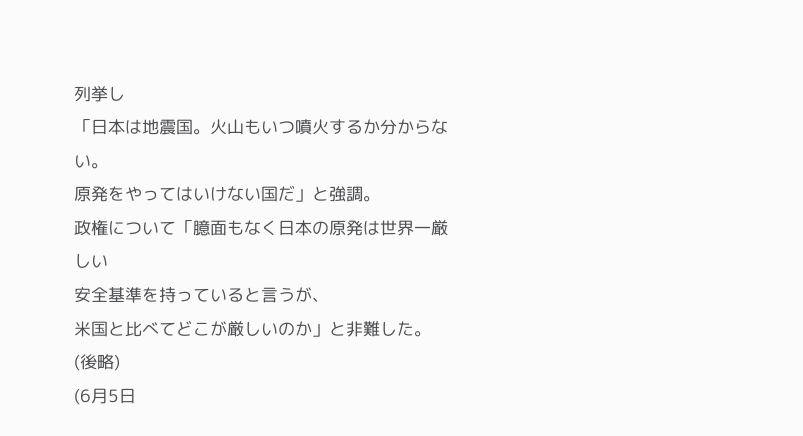列挙し
「日本は地震国。火山もいつ噴火するか分からない。
原発をやってはいけない国だ」と強調。
政権について「臆面もなく日本の原発は世界一厳しい
安全基準を持っていると言うが、
米国と比べてどこが厳しいのか」と非難した。
(後略)
(6月5日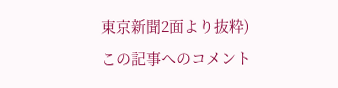東京新聞2面より抜粋)
この記事へのコメント